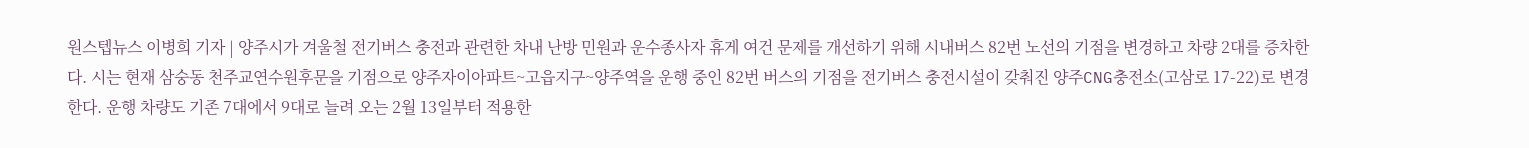원스텝뉴스 이병희 기자 | 양주시가 겨울철 전기버스 충전과 관련한 차내 난방 민원과 운수종사자 휴게 여건 문제를 개선하기 위해 시내버스 82번 노선의 기점을 변경하고 차량 2대를 증차한다. 시는 현재 삼숭동 천주교연수원후문을 기점으로 양주자이아파트~고읍지구~양주역을 운행 중인 82번 버스의 기점을 전기버스 충전시설이 갖춰진 양주CNG충전소(고삼로 17-22)로 변경한다. 운행 차량도 기존 7대에서 9대로 늘려 오는 2월 13일부터 적용한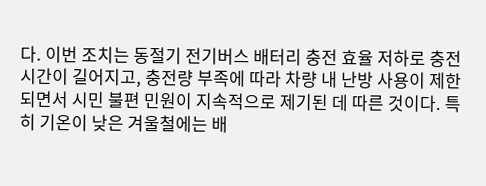다. 이번 조치는 동절기 전기버스 배터리 충전 효율 저하로 충전 시간이 길어지고, 충전량 부족에 따라 차량 내 난방 사용이 제한되면서 시민 불편 민원이 지속적으로 제기된 데 따른 것이다. 특히 기온이 낮은 겨울철에는 배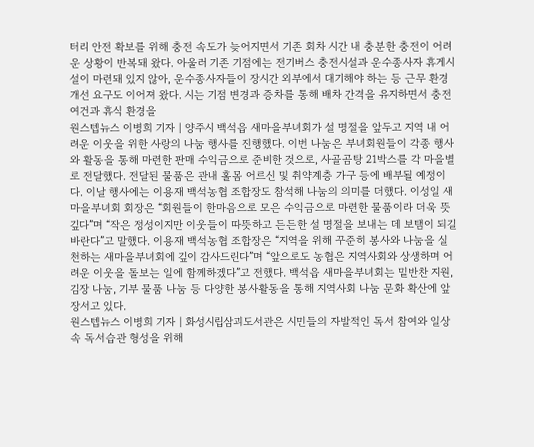터리 안전 확보를 위해 충전 속도가 늦어지면서 기존 회차 시간 내 충분한 충전이 어려운 상황이 반복돼 왔다. 아울러 기존 기점에는 전기버스 충전시설과 운수종사자 휴게시설이 마련돼 있지 않아, 운수종사자들이 장시간 외부에서 대기해야 하는 등 근무 환경 개선 요구도 이어져 왔다. 시는 기점 변경과 증차를 통해 배차 간격을 유지하면서 충전 여건과 휴식 환경을
원스텝뉴스 이병희 기자 | 양주시 백석읍 새마을부녀회가 설 명절을 앞두고 지역 내 어려운 이웃을 위한 사랑의 나눔 행사를 진행했다. 이번 나눔은 부녀회원들이 각종 행사와 활동을 통해 마련한 판매 수익금으로 준비한 것으로, 사골곰탕 21박스를 각 마을별로 전달했다. 전달된 물품은 관내 홀몸 어르신 및 취약계층 가구 등에 배부될 예정이다. 이날 행사에는 이용재 백석농협 조합장도 참석해 나눔의 의미를 더했다. 이성일 새마을부녀회 회장은 “회원들이 한마음으로 모은 수익금으로 마련한 물품이라 더욱 뜻깊다”며 “작은 정성이지만 이웃들이 따뜻하고 든든한 설 명절을 보내는 데 보탬이 되길 바란다”고 말했다. 이용재 백석농협 조합장은 “지역을 위해 꾸준히 봉사와 나눔을 실천하는 새마을부녀회에 깊이 감사드린다”며 “앞으로도 농협은 지역사회와 상생하며 어려운 이웃을 돌보는 일에 함께하겠다”고 전했다. 백석읍 새마을부녀회는 밑반찬 지원, 김장 나눔, 기부 물품 나눔 등 다양한 봉사활동을 통해 지역사회 나눔 문화 확산에 앞장서고 있다.
원스텝뉴스 이병희 기자 | 화성시립삼괴도서관은 시민들의 자발적인 독서 참여와 일상 속 독서습관 형성을 위해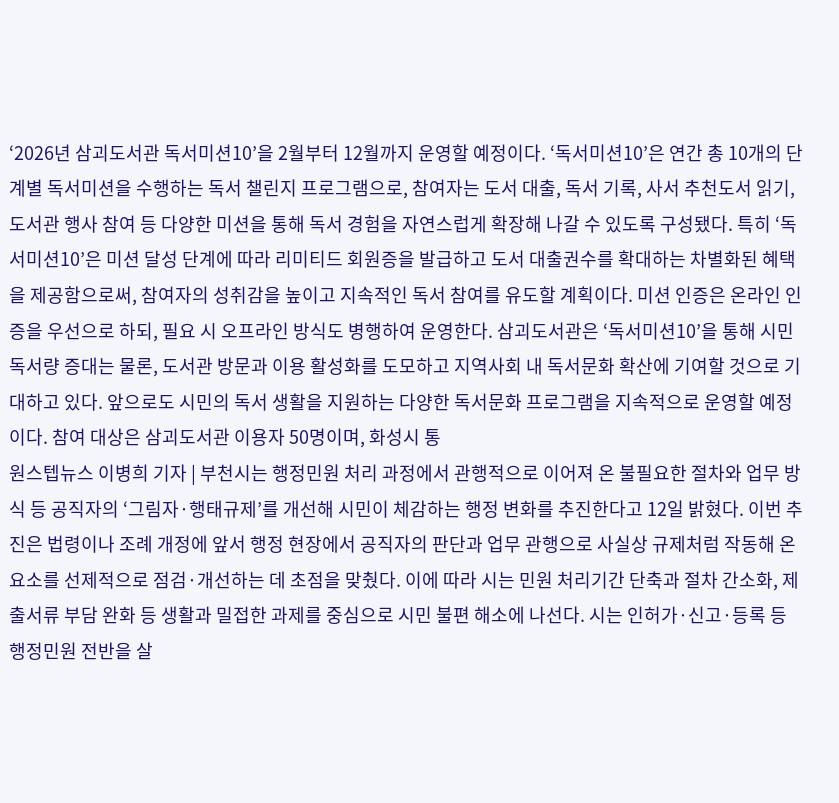‘2026년 삼괴도서관 독서미션10’을 2월부터 12월까지 운영할 예정이다. ‘독서미션10’은 연간 총 10개의 단계별 독서미션을 수행하는 독서 챌린지 프로그램으로, 참여자는 도서 대출, 독서 기록, 사서 추천도서 읽기, 도서관 행사 참여 등 다양한 미션을 통해 독서 경험을 자연스럽게 확장해 나갈 수 있도록 구성됐다. 특히 ‘독서미션10’은 미션 달성 단계에 따라 리미티드 회원증을 발급하고 도서 대출권수를 확대하는 차별화된 혜택을 제공함으로써, 참여자의 성취감을 높이고 지속적인 독서 참여를 유도할 계획이다. 미션 인증은 온라인 인증을 우선으로 하되, 필요 시 오프라인 방식도 병행하여 운영한다. 삼괴도서관은 ‘독서미션10’을 통해 시민 독서량 증대는 물론, 도서관 방문과 이용 활성화를 도모하고 지역사회 내 독서문화 확산에 기여할 것으로 기대하고 있다. 앞으로도 시민의 독서 생활을 지원하는 다양한 독서문화 프로그램을 지속적으로 운영할 예정이다. 참여 대상은 삼괴도서관 이용자 50명이며, 화성시 통
원스텝뉴스 이병희 기자 | 부천시는 행정민원 처리 과정에서 관행적으로 이어져 온 불필요한 절차와 업무 방식 등 공직자의 ‘그림자·행태규제’를 개선해 시민이 체감하는 행정 변화를 추진한다고 12일 밝혔다. 이번 추진은 법령이나 조례 개정에 앞서 행정 현장에서 공직자의 판단과 업무 관행으로 사실상 규제처럼 작동해 온 요소를 선제적으로 점검·개선하는 데 초점을 맞췄다. 이에 따라 시는 민원 처리기간 단축과 절차 간소화, 제출서류 부담 완화 등 생활과 밀접한 과제를 중심으로 시민 불편 해소에 나선다. 시는 인허가·신고·등록 등 행정민원 전반을 살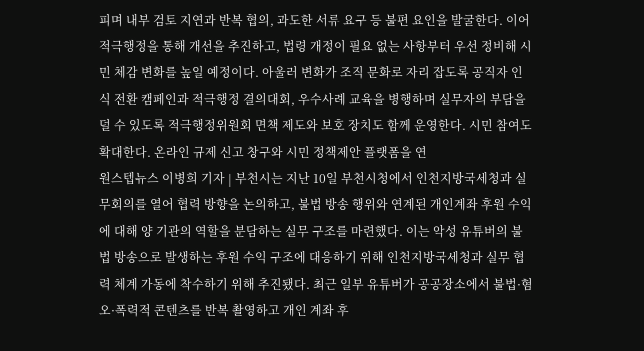피며 내부 검토 지연과 반복 협의, 과도한 서류 요구 등 불편 요인을 발굴한다. 이어 적극행정을 통해 개선을 추진하고, 법령 개정이 필요 없는 사항부터 우선 정비해 시민 체감 변화를 높일 예정이다. 아울러 변화가 조직 문화로 자리 잡도록 공직자 인식 전환 캠페인과 적극행정 결의대회, 우수사례 교육을 병행하며 실무자의 부담을 덜 수 있도록 적극행정위원회 면책 제도와 보호 장치도 함께 운영한다. 시민 참여도 확대한다. 온라인 규제 신고 창구와 시민 정책제안 플랫폼을 연
원스텝뉴스 이병희 기자 | 부천시는 지난 10일 부천시청에서 인천지방국세청과 실무회의를 열어 협력 방향을 논의하고, 불법 방송 행위와 연계된 개인계좌 후원 수익에 대해 양 기관의 역할을 분담하는 실무 구조를 마련했다. 이는 악성 유튜버의 불법 방송으로 발생하는 후원 수익 구조에 대응하기 위해 인천지방국세청과 실무 협력 체계 가동에 착수하기 위해 추진됐다. 최근 일부 유튜버가 공공장소에서 불법·혐오·폭력적 콘텐츠를 반복 촬영하고 개인 계좌 후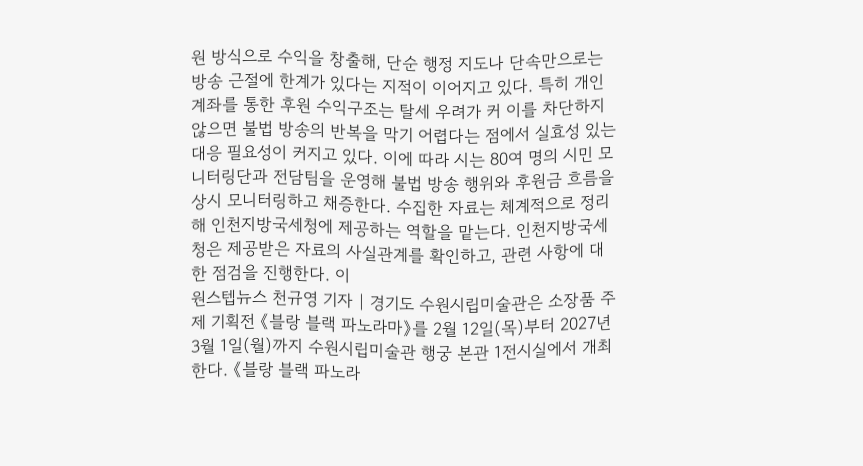원 방식으로 수익을 창출해, 단순 행정 지도나 단속만으로는 방송 근절에 한계가 있다는 지적이 이어지고 있다. 특히 개인 계좌를 통한 후원 수익구조는 탈세 우려가 커 이를 차단하지 않으면 불법 방송의 반복을 막기 어렵다는 점에서 실효성 있는 대응 필요성이 커지고 있다. 이에 따라 시는 80여 명의 시민 모니터링단과 전담팀을 운영해 불법 방송 행위와 후원금 흐름을 상시 모니터링하고 채증한다. 수집한 자료는 체계적으로 정리해 인천지방국세청에 제공하는 역할을 맡는다. 인천지방국세청은 제공받은 자료의 사실관계를 확인하고, 관련 사항에 대한 점검을 진행한다. 이
원스텝뉴스 천규영 기자 | 경기도 수원시립미술관은 소장품 주제 기획전 《블랑 블랙 파노라마》를 2월 12일(목)부터 2027년 3월 1일(월)까지 수원시립미술관 행궁 본관 1전시실에서 개최한다. 《블랑 블랙 파노라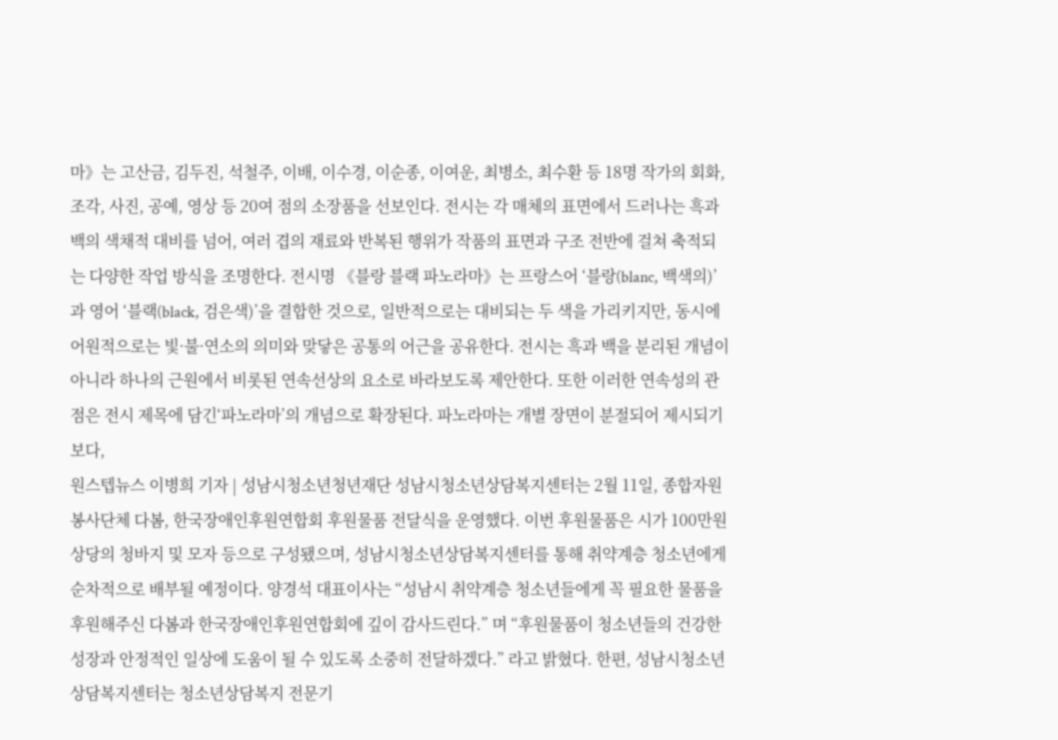마》는 고산금, 김두진, 석철주, 이배, 이수경, 이순종, 이여운, 최병소, 최수환 등 18명 작가의 회화, 조각, 사진, 공예, 영상 등 20여 점의 소장품을 선보인다. 전시는 각 매체의 표면에서 드러나는 흑과 백의 색채적 대비를 넘어, 여러 겹의 재료와 반복된 행위가 작품의 표면과 구조 전반에 걸쳐 축적되는 다양한 작업 방식을 조명한다. 전시명 《블랑 블랙 파노라마》는 프랑스어 ‘블랑(blanc, 백색의)’과 영어 ‘블랙(black, 검은색)’을 결합한 것으로, 일반적으로는 대비되는 두 색을 가리키지만, 동시에 어원적으로는 빛·불·연소의 의미와 맞닿은 공통의 어근을 공유한다. 전시는 흑과 백을 분리된 개념이 아니라 하나의 근원에서 비롯된 연속선상의 요소로 바라보도록 제안한다. 또한 이러한 연속성의 관점은 전시 제목에 담긴‘파노라마’의 개념으로 확장된다. 파노라마는 개별 장면이 분절되어 제시되기보다,
원스텝뉴스 이병희 기자 | 성남시청소년청년재단 성남시청소년상담복지센터는 2월 11일, 종합자원봉사단체 다봄, 한국장애인후원연합회 후원물품 전달식을 운영했다. 이번 후원물품은 시가 100만원 상당의 청바지 및 모자 등으로 구성됐으며, 성남시청소년상담복지센터를 통해 취약계층 청소년에게 순차적으로 배부될 예정이다. 양경석 대표이사는 “성남시 취약계층 청소년들에게 꼭 필요한 물품을 후원해주신 다봄과 한국장애인후원연합회에 깊이 감사드린다.” 며 “후원물품이 청소년들의 건강한 성장과 안정적인 일상에 도움이 될 수 있도록 소중히 전달하겠다.” 라고 밝혔다. 한편, 성남시청소년상담복지센터는 청소년상담복지 전문기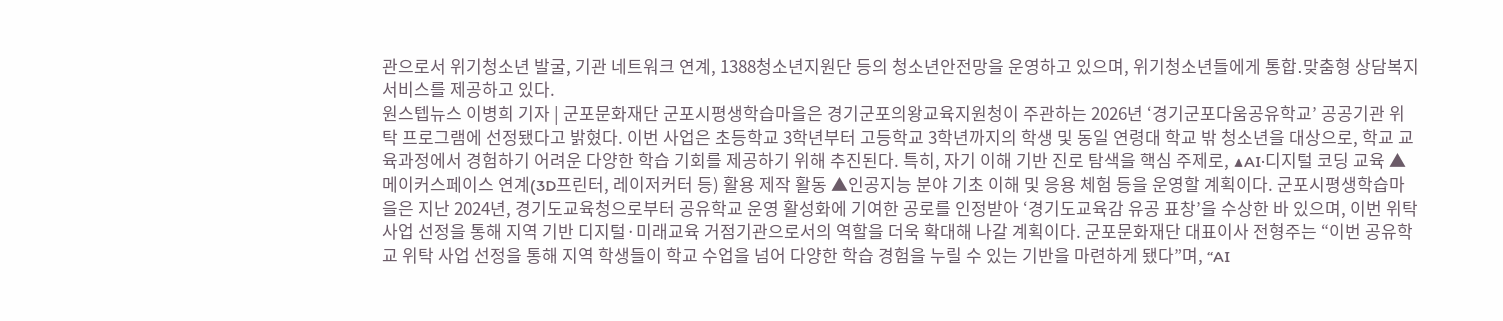관으로서 위기청소년 발굴, 기관 네트워크 연계, 1388청소년지원단 등의 청소년안전망을 운영하고 있으며, 위기청소년들에게 통합․맞춤형 상담복지서비스를 제공하고 있다.
원스텝뉴스 이병희 기자 | 군포문화재단 군포시평생학습마을은 경기군포의왕교육지원청이 주관하는 2026년 ‘경기군포다움공유학교’ 공공기관 위탁 프로그램에 선정됐다고 밝혔다. 이번 사업은 초등학교 3학년부터 고등학교 3학년까지의 학생 및 동일 연령대 학교 밖 청소년을 대상으로, 학교 교육과정에서 경험하기 어려운 다양한 학습 기회를 제공하기 위해 추진된다. 특히, 자기 이해 기반 진로 탐색을 핵심 주제로, ▲AI·디지털 코딩 교육 ▲메이커스페이스 연계(3D프린터, 레이저커터 등) 활용 제작 활동 ▲인공지능 분야 기초 이해 및 응용 체험 등을 운영할 계획이다. 군포시평생학습마을은 지난 2024년, 경기도교육청으로부터 공유학교 운영 활성화에 기여한 공로를 인정받아 ‘경기도교육감 유공 표창’을 수상한 바 있으며, 이번 위탁 사업 선정을 통해 지역 기반 디지털·미래교육 거점기관으로서의 역할을 더욱 확대해 나갈 계획이다. 군포문화재단 대표이사 전형주는 “이번 공유학교 위탁 사업 선정을 통해 지역 학생들이 학교 수업을 넘어 다양한 학습 경험을 누릴 수 있는 기반을 마련하게 됐다”며, “AI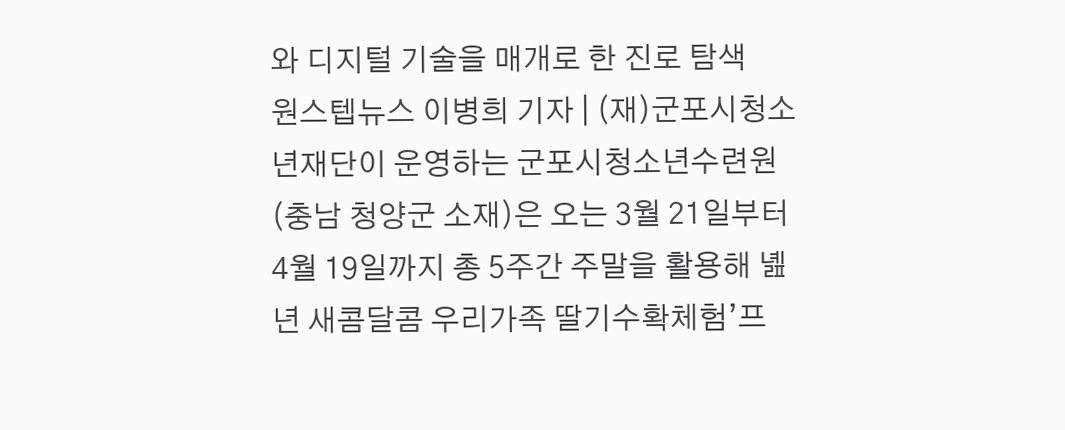와 디지털 기술을 매개로 한 진로 탐색
원스텝뉴스 이병희 기자 | (재)군포시청소년재단이 운영하는 군포시청소년수련원(충남 청양군 소재)은 오는 3월 21일부터 4월 19일까지 총 5주간 주말을 활용해 녪년 새콤달콤 우리가족 딸기수확체험’프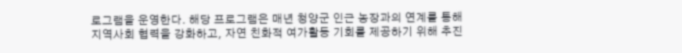로그램을 운영한다. 해당 프로그램은 매년 청양군 인근 농장과의 연계를 통해 지역사회 협력을 강화하고, 자연 친화적 여가활동 기회를 제공하기 위해 추진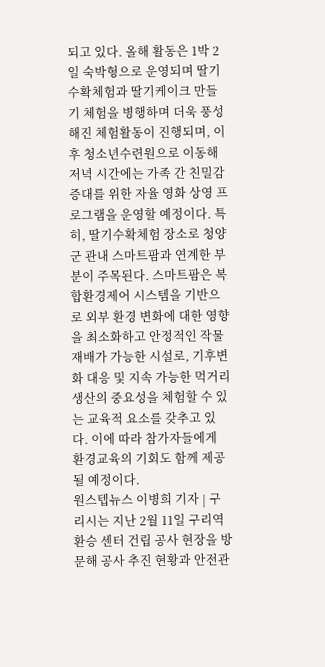되고 있다. 올해 활동은 1박 2일 숙박형으로 운영되며 딸기수확체험과 딸기케이크 만들기 체험을 병행하며 더욱 풍성해진 체험활동이 진행되며, 이후 청소년수련원으로 이동해 저녁 시간에는 가족 간 친밀감증대를 위한 자율 영화 상영 프로그램을 운영할 예정이다. 특히, 딸기수확체험 장소로 청양군 관내 스마트팜과 연계한 부분이 주목된다. 스마트팜은 복합환경제어 시스템을 기반으로 외부 환경 변화에 대한 영향을 최소화하고 안정적인 작물 재배가 가능한 시설로, 기후변화 대응 및 지속 가능한 먹거리 생산의 중요성을 체험할 수 있는 교육적 요소를 갖추고 있다. 이에 따라 참가자들에게 환경교육의 기회도 함께 제공될 예정이다.
원스텝뉴스 이병희 기자 | 구리시는 지난 2월 11일 구리역 환승 센터 건립 공사 현장을 방문해 공사 추진 현황과 안전관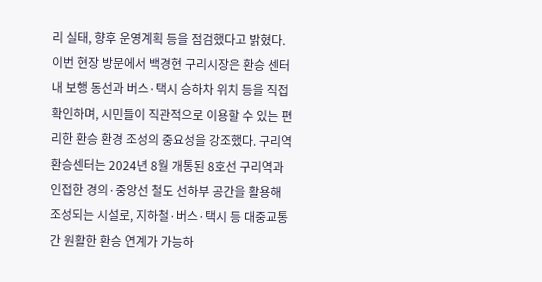리 실태, 향후 운영계획 등을 점검했다고 밝혔다. 이번 현장 방문에서 백경현 구리시장은 환승 센터 내 보행 동선과 버스·택시 승하차 위치 등을 직접 확인하며, 시민들이 직관적으로 이용할 수 있는 편리한 환승 환경 조성의 중요성을 강조했다. 구리역 환승센터는 2024년 8월 개통된 8호선 구리역과 인접한 경의·중앙선 철도 선하부 공간을 활용해 조성되는 시설로, 지하철·버스·택시 등 대중교통 간 원활한 환승 연계가 가능하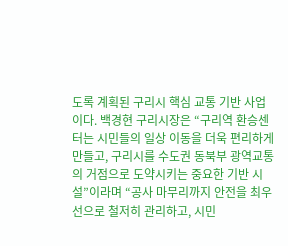도록 계획된 구리시 핵심 교통 기반 사업이다. 백경현 구리시장은 “구리역 환승센터는 시민들의 일상 이동을 더욱 편리하게 만들고, 구리시를 수도권 동북부 광역교통의 거점으로 도약시키는 중요한 기반 시설”이라며 “공사 마무리까지 안전을 최우선으로 철저히 관리하고, 시민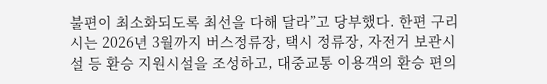불편이 최소화되도록 최선을 다해 달라”고 당부했다. 한편 구리시는 2026년 3월까지 버스정류장, 택시 정류장, 자전거 보관시설 등 환승 지원시설을 조성하고, 대중교통 이용객의 환승 편의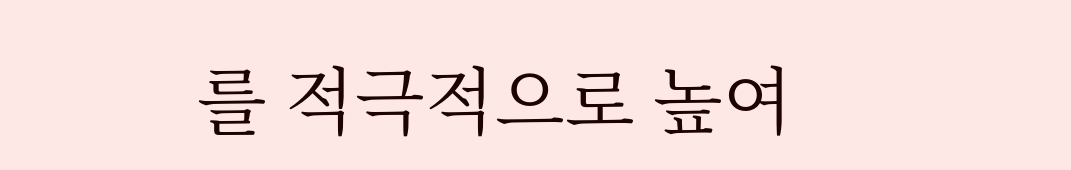를 적극적으로 높여